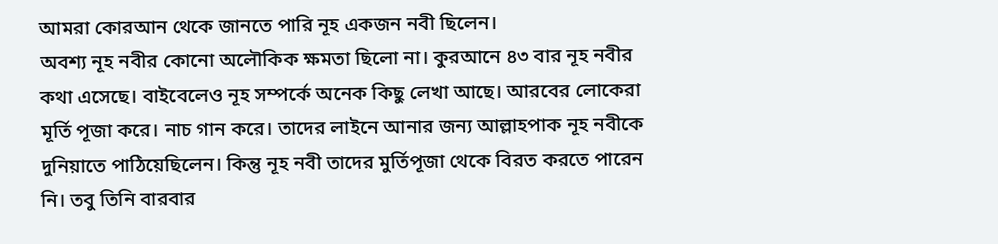আমরা কোরআন থেকে জানতে পারি নূহ একজন নবী ছিলেন।
অবশ্য নূহ নবীর কোনো অলৌকিক ক্ষমতা ছিলো না। কুরআনে ৪৩ বার নূহ নবীর কথা এসেছে। বাইবেলেও নূহ সম্পর্কে অনেক কিছু লেখা আছে। আরবের লোকেরা মূর্তি পূজা করে। নাচ গান করে। তাদের লাইনে আনার জন্য আল্লাহপাক নূহ নবীকে দুনিয়াতে পাঠিয়েছিলেন। কিন্তু নূহ নবী তাদের মুর্তিপূজা থেকে বিরত করতে পারেন নি। তবু তিনি বারবার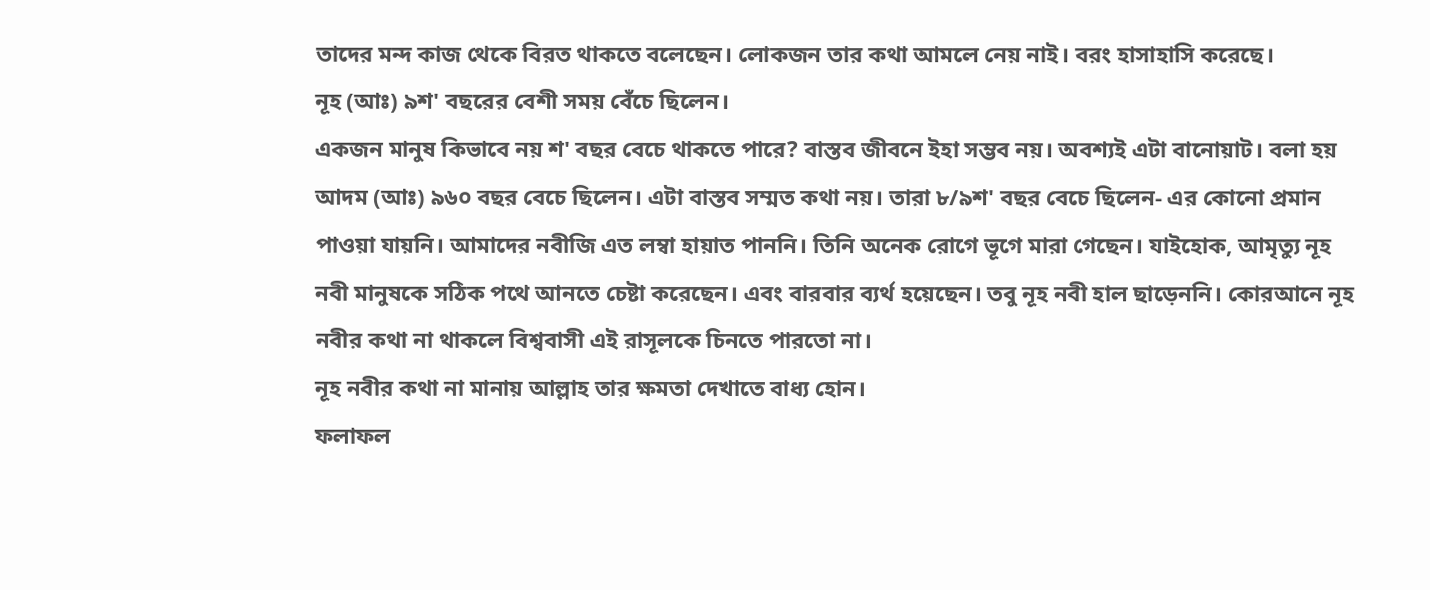তাদের মন্দ কাজ থেকে বিরত থাকতে বলেছেন। লোকজন তার কথা আমলে নেয় নাই। বরং হাসাহাসি করেছে।
নূহ (আঃ) ৯শ' বছরের বেশী সময় বেঁচে ছিলেন।
একজন মানুষ কিভাবে নয় শ' বছর বেচে থাকতে পারে? বাস্তব জীবনে ইহা সম্ভব নয়। অবশ্যই এটা বানোয়াট। বলা হয় আদম (আঃ) ৯৬০ বছর বেচে ছিলেন। এটা বাস্তব সম্মত কথা নয়। তারা ৮/৯শ' বছর বেচে ছিলেন- এর কোনো প্রমান পাওয়া যায়নি। আমাদের নবীজি এত লম্বা হায়াত পাননি। তিনি অনেক রোগে ভূগে মারা গেছেন। যাইহোক, আমৃত্যু নূহ নবী মানুষকে সঠিক পথে আনতে চেষ্টা করেছেন। এবং বারবার ব্যর্থ হয়েছেন। তবু নূহ নবী হাল ছাড়েননি। কোরআনে নূহ নবীর কথা না থাকলে বিশ্ববাসী এই রাসূলকে চিনতে পারতো না।
নূহ নবীর কথা না মানায় আল্লাহ তার ক্ষমতা দেখাতে বাধ্য হোন।
ফলাফল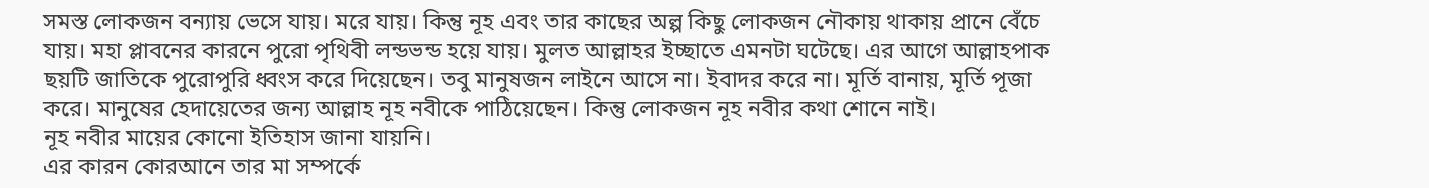সমস্ত লোকজন বন্যায় ভেসে যায়। মরে যায়। কিন্তু নূহ এবং তার কাছের অল্প কিছু লোকজন নৌকায় থাকায় প্রানে বেঁচে যায়। মহা প্লাবনের কারনে পুরো পৃথিবী লন্ডভন্ড হয়ে যায়। মুলত আল্লাহর ইচ্ছাতে এমনটা ঘটেছে। এর আগে আল্লাহপাক ছয়টি জাতিকে পুরোপুরি ধ্বংস করে দিয়েছেন। তবু মানুষজন লাইনে আসে না। ইবাদর করে না। মূর্তি বানায়, মূর্তি পূজা করে। মানুষের হেদায়েতের জন্য আল্লাহ নূহ নবীকে পাঠিয়েছেন। কিন্তু লোকজন নূহ নবীর কথা শোনে নাই।
নূহ নবীর মায়ের কোনো ইতিহাস জানা যায়নি।
এর কারন কোরআনে তার মা সম্পর্কে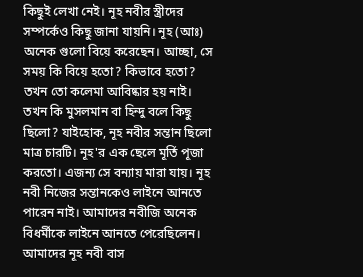কিছুই লেখা নেই। নূহ নবীর স্ত্রীদের সম্পর্কেও কিছু জানা যায়নি। নূহ (আঃ) অনেক গুলো বিয়ে করেছেন। আচ্ছা, সে সময় কি বিয়ে হতো? কিভাবে হতো? তখন তো কলেমা আবিষ্কার হয় নাই। তখন কি মুসলমান বা হিন্দু বলে কিছু ছিলো? যাইহোক, নূহ নবীর সন্তান ছিলো মাত্র চারটি। নূহ'র এক ছেলে মূর্তি পূজা করতো। এজন্য সে বন্যায় মারা যায়। নূহ নবী নিজের সন্তানকেও লাইনে আনতে পারেন নাই। আমাদের নবীজি অনেক বিধর্মীকে লাইনে আনতে পেরেছিলেন।
আমাদের নূহ নবী বাস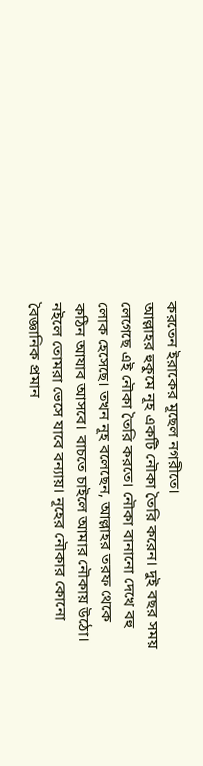করতেন ইরাকের মূছেল নগরীতে।
আল্লাহর হুকুমে নূহ একটি নৌকা তৈরি করেন। দুই বছর সময় লেগেছে এই নৌকা তৈরি করতে। নৌকা বানানো দেখে বহু লোক হেসেছে। তখন নূহ বলেছেন, আল্লাহর তরফ থেকে কঠিন আযাব আসবে। বাচতে চাইলে আমার নৌকায় উঠো। নইলে তোমরা ভেসে যাবে বন্যায়। নূহের নৌকার কোনো বৈজ্ঞানিক প্রমান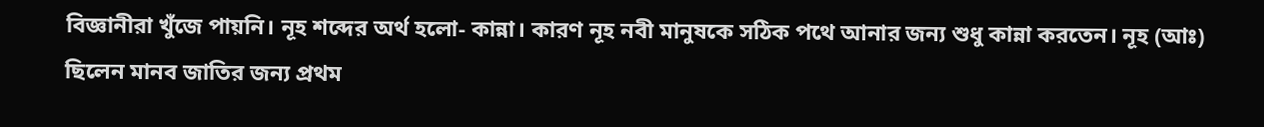বিজ্ঞানীরা খুঁজে পায়নি। নূহ শব্দের অর্থ হলো- কান্না। কারণ নূহ নবী মানুষকে সঠিক পথে আনার জন্য শুধু কান্না করতেন। নূহ (আঃ) ছিলেন মানব জাতির জন্য প্রথম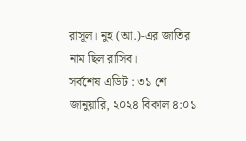রাসূল। নুহ (আ.)-এর জাতির নাম ছিল রাসিব।
সর্বশেষ এডিট : ৩১ শে জানুয়ারি, ২০২৪ বিকাল ৪:০১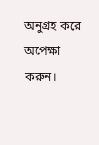অনুগ্রহ করে অপেক্ষা করুন।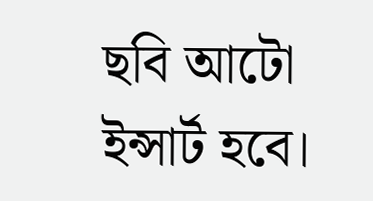ছবি আটো ইন্সার্ট হবে।